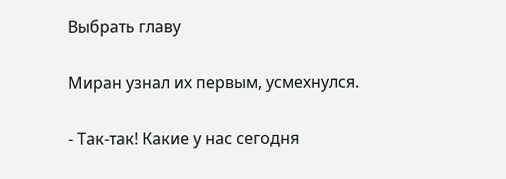Выбрать главу

Миран узнал их первым, усмехнулся.

- Так-так! Какие у нас сегодня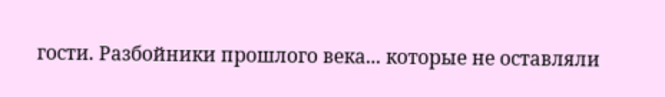гости. Разбойники прошлого века... которые не оставляли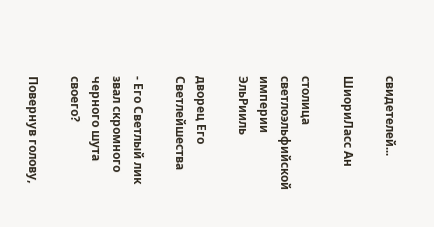свидетелей...

ШиориЛасс Ан

столица светлоэльфийской империи ЭльРииль

дворец Его Светлейшества

- Его Светлый лик звал скромного черного шута своего?

Повернув голову,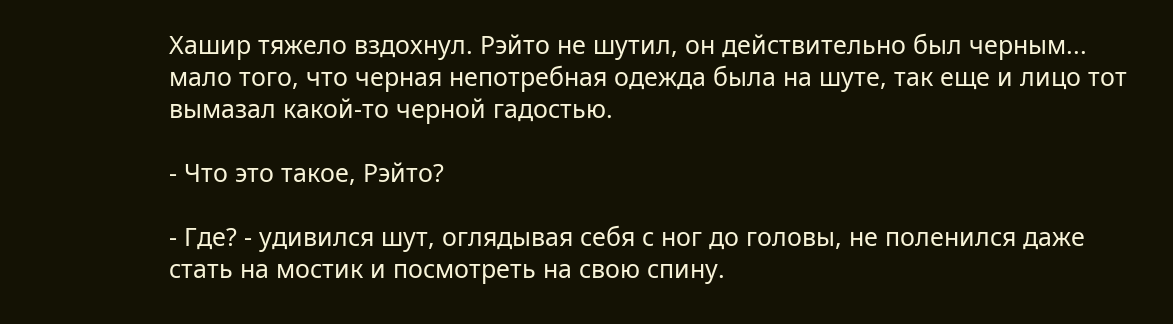Хашир тяжело вздохнул. Рэйто не шутил, он действительно был черным... мало того, что черная непотребная одежда была на шуте, так еще и лицо тот вымазал какой-то черной гадостью.

- Что это такое, Рэйто?

- Где? - удивился шут, оглядывая себя с ног до головы, не поленился даже стать на мостик и посмотреть на свою спину.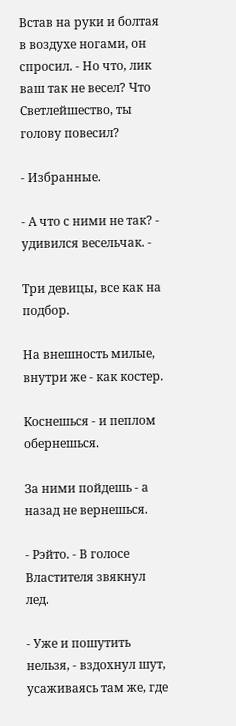Встав на руки и болтая в воздухе ногами, он спросил. - Но что, лик ваш так не весел? Что Светлейшество, ты голову повесил?

- Избранные.

- А что с ними не так? - удивился весельчак. -

Три девицы, все как на подбор.

На внешность милые, внутри же - как костер.

Коснешься - и пеплом обернешься.

За ними пойдешь - а назад не вернешься.

- Рэйто. - В голосе Властителя звякнул лед.

- Уже и пошутить нельзя, - вздохнул шут, усаживаясь там же, где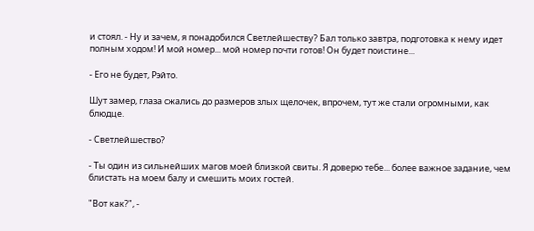и стоял. - Ну и зачем, я понадобился Светлейшеству? Бал только завтра, подготовка к нему идет полным ходом! И мой номер... мой номер почти готов! Он будет поистине...

- Его не будет, Рэйто.

Шут замер, глаза сжались до размеров злых щелочек, впрочем, тут же стали огромными, как блюдце.

- Светлейшество?

- Ты один из сильнейших магов моей близкой свиты. Я доверю тебе... более важное задание, чем блистать на моем балу и смешить моих гостей.

"Вот как?", -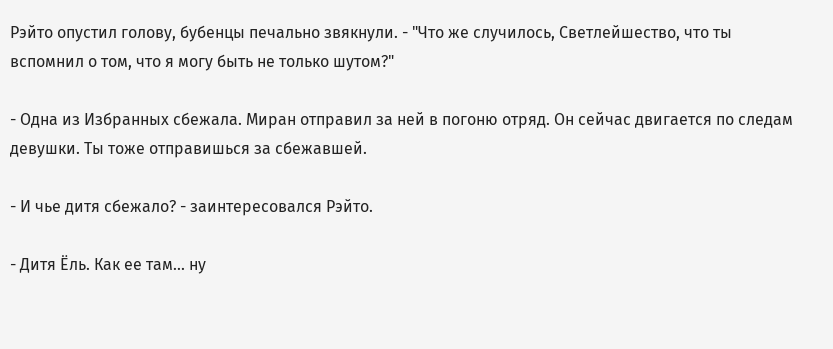Рэйто опустил голову, бубенцы печально звякнули. - "Что же случилось, Светлейшество, что ты вспомнил о том, что я могу быть не только шутом?"

- Одна из Избранных сбежала. Миран отправил за ней в погоню отряд. Он сейчас двигается по следам девушки. Ты тоже отправишься за сбежавшей.

- И чье дитя сбежало? - заинтересовался Рэйто.

- Дитя Ёль. Как ее там... ну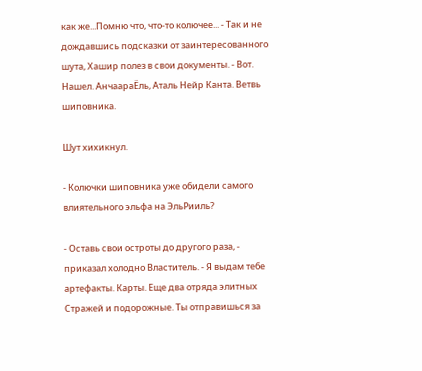как же...Помню что, что-то колючее... - Так и не дождавшись подсказки от заинтересованного шута, Хашир полез в свои документы. - Вот. Нашел. АнчаараЁль, Аталь Нейр Канта. Ветвь шиповника.

Шут хихикнул.

- Колючки шиповника уже обидели самого влиятельного эльфа на ЭльРииль?

- Оставь свои остроты до другого раза, - приказал холодно Властитель. - Я выдам тебе артефакты. Карты. Еще два отряда элитных Стражей и подорожные. Ты отправишься за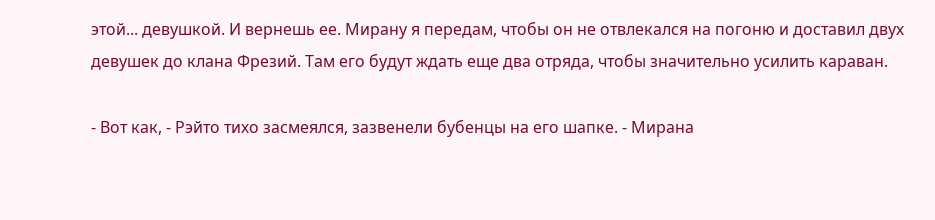этой... девушкой. И вернешь ее. Мирану я передам, чтобы он не отвлекался на погоню и доставил двух девушек до клана Фрезий. Там его будут ждать еще два отряда, чтобы значительно усилить караван.

- Вот как, - Рэйто тихо засмеялся, зазвенели бубенцы на его шапке. - Мирана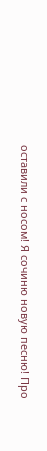оставили с носом! Я сочиню новую песню! Про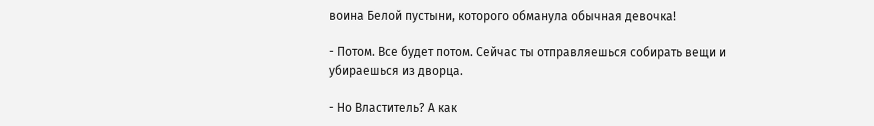воина Белой пустыни, которого обманула обычная девочка!

- Потом. Все будет потом. Сейчас ты отправляешься собирать вещи и убираешься из дворца.

- Но Властитель? А как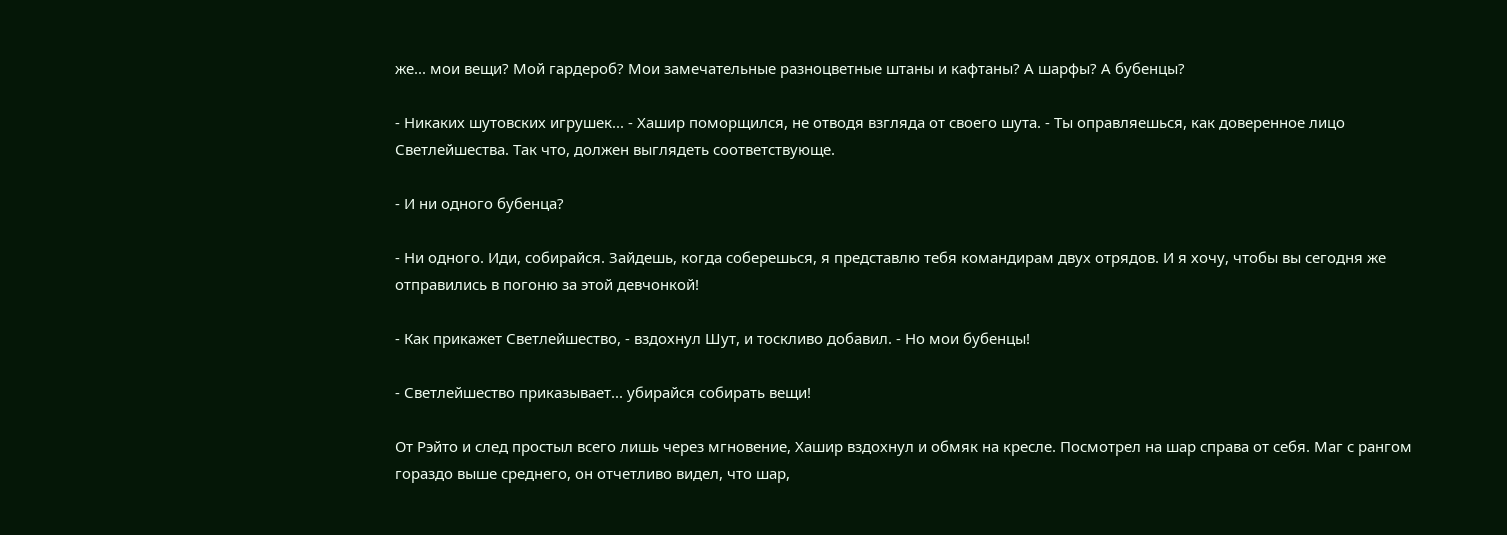же... мои вещи? Мой гардероб? Мои замечательные разноцветные штаны и кафтаны? А шарфы? А бубенцы?

- Никаких шутовских игрушек... - Хашир поморщился, не отводя взгляда от своего шута. - Ты оправляешься, как доверенное лицо Светлейшества. Так что, должен выглядеть соответствующе.

- И ни одного бубенца?

- Ни одного. Иди, собирайся. Зайдешь, когда соберешься, я представлю тебя командирам двух отрядов. И я хочу, чтобы вы сегодня же отправились в погоню за этой девчонкой!

- Как прикажет Светлейшество, - вздохнул Шут, и тоскливо добавил. - Но мои бубенцы!

- Светлейшество приказывает... убирайся собирать вещи!

От Рэйто и след простыл всего лишь через мгновение, Хашир вздохнул и обмяк на кресле. Посмотрел на шар справа от себя. Маг с рангом гораздо выше среднего, он отчетливо видел, что шар,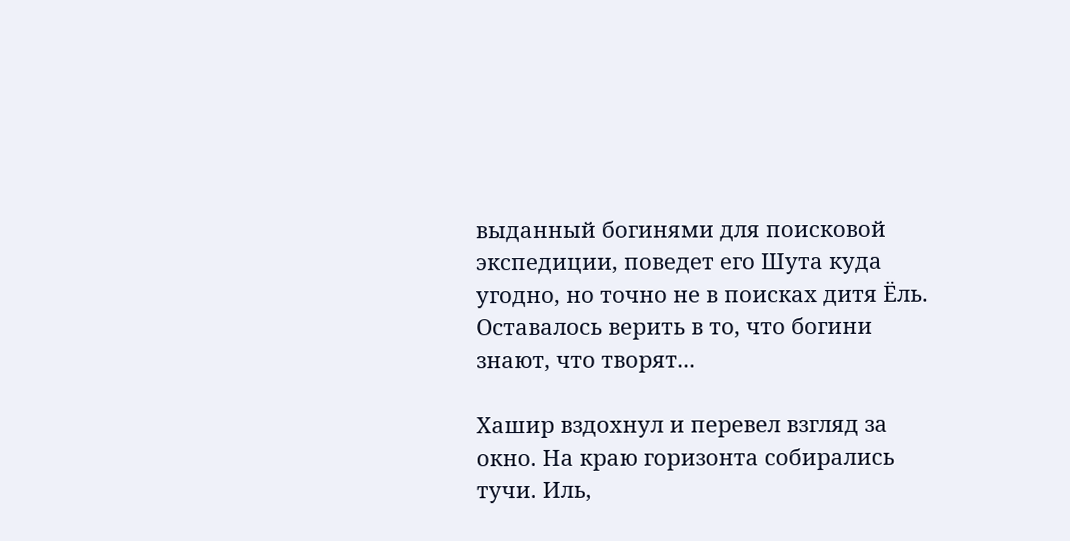выданный богинями для поисковой экспедиции, поведет его Шута куда угодно, но точно не в поисках дитя Ёль. Оставалось верить в то, что богини знают, что творят...

Хашир вздохнул и перевел взгляд за окно. На краю горизонта собирались тучи. Иль,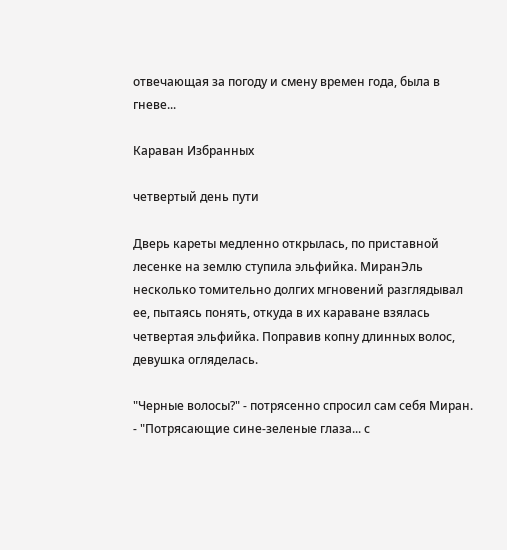отвечающая за погоду и смену времен года, была в гневе...

Караван Избранных

четвертый день пути

Дверь кареты медленно открылась, по приставной лесенке на землю ступила эльфийка. МиранЭль несколько томительно долгих мгновений разглядывал ее, пытаясь понять, откуда в их караване взялась четвертая эльфийка. Поправив копну длинных волос, девушка огляделась.

"Черные волосы?" - потрясенно спросил сам себя Миран. - "Потрясающие сине-зеленые глаза... с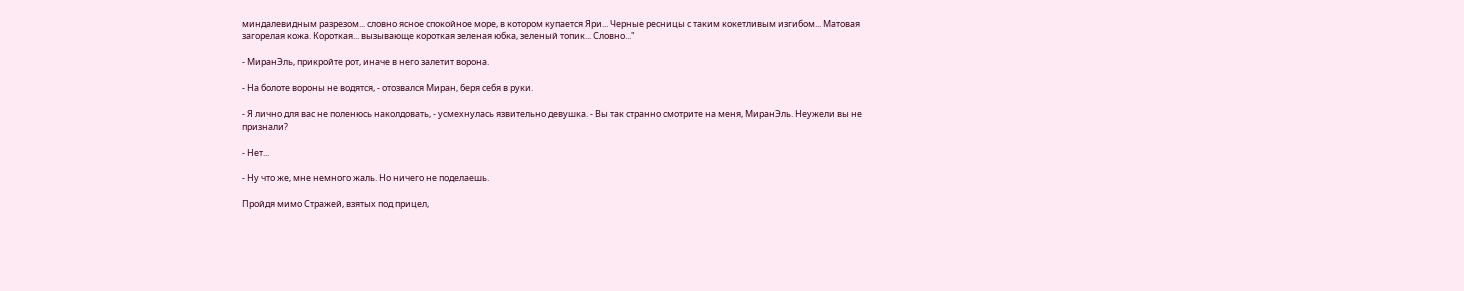миндалевидным разрезом... словно ясное спокойное море, в котором купается Яри... Черные ресницы с таким кокетливым изгибом... Матовая загорелая кожа. Короткая... вызывающе короткая зеленая юбка, зеленый топик... Словно..."

- МиранЭль, прикройте рот, иначе в него залетит ворона.

- На болоте вороны не водятся, - отозвался Миран, беря себя в руки.

- Я лично для вас не поленюсь наколдовать, - усмехнулась язвительно девушка. - Вы так странно смотрите на меня, МиранЭль. Неужели вы не признали?

- Нет...

- Ну что же, мне немного жаль. Но ничего не поделаешь.

Пройдя мимо Стражей, взятых под прицел,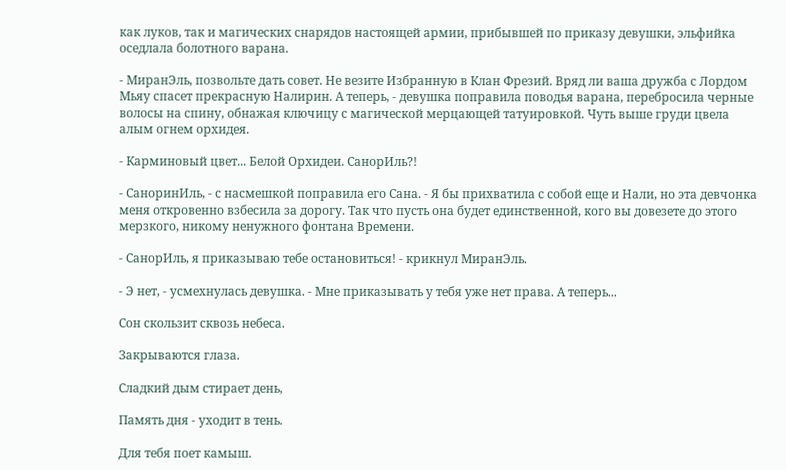как луков, так и магических снарядов настоящей армии, прибывшей по приказу девушки, эльфийка оседлала болотного варана.

- МиранЭль, позвольте дать совет. Не везите Избранную в Клан Фрезий. Вряд ли ваша дружба с Лордом Мьяу спасет прекрасную Налирин. А теперь, - девушка поправила поводья варана, перебросила черные волосы на спину, обнажая ключицу с магической мерцающей татуировкой. Чуть выше груди цвела алым огнем орхидея.

- Карминовый цвет... Белой Орхидеи. СанорИль?!

- СаноринИль, - с насмешкой поправила его Сана. - Я бы прихватила с собой еще и Нали, но эта девчонка меня откровенно взбесила за дорогу. Так что пусть она будет единственной, кого вы довезете до этого мерзкого, никому ненужного фонтана Времени.

- СанорИль, я приказываю тебе остановиться! - крикнул МиранЭль.

- Э нет, - усмехнулась девушка. - Мне приказывать у тебя уже нет права. А теперь...

Сон скользит сквозь небеса.

Закрываются глаза.

Сладкий дым стирает день,

Память дня - уходит в тень.

Для тебя поет камыш.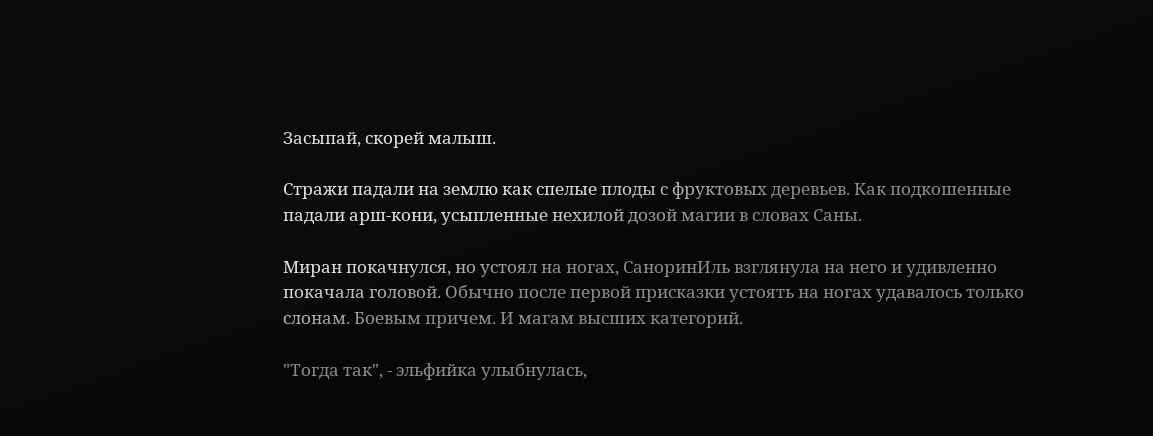Засыпай, скорей малыш.

Стражи падали на землю как спелые плоды с фруктовых деревьев. Как подкошенные падали арш-кони, усыпленные нехилой дозой магии в словах Саны.

Миран покачнулся, но устоял на ногах, СаноринИль взглянула на него и удивленно покачала головой. Обычно после первой присказки устоять на ногах удавалось только слонам. Боевым причем. И магам высших категорий.

"Тогда так", - эльфийка улыбнулась,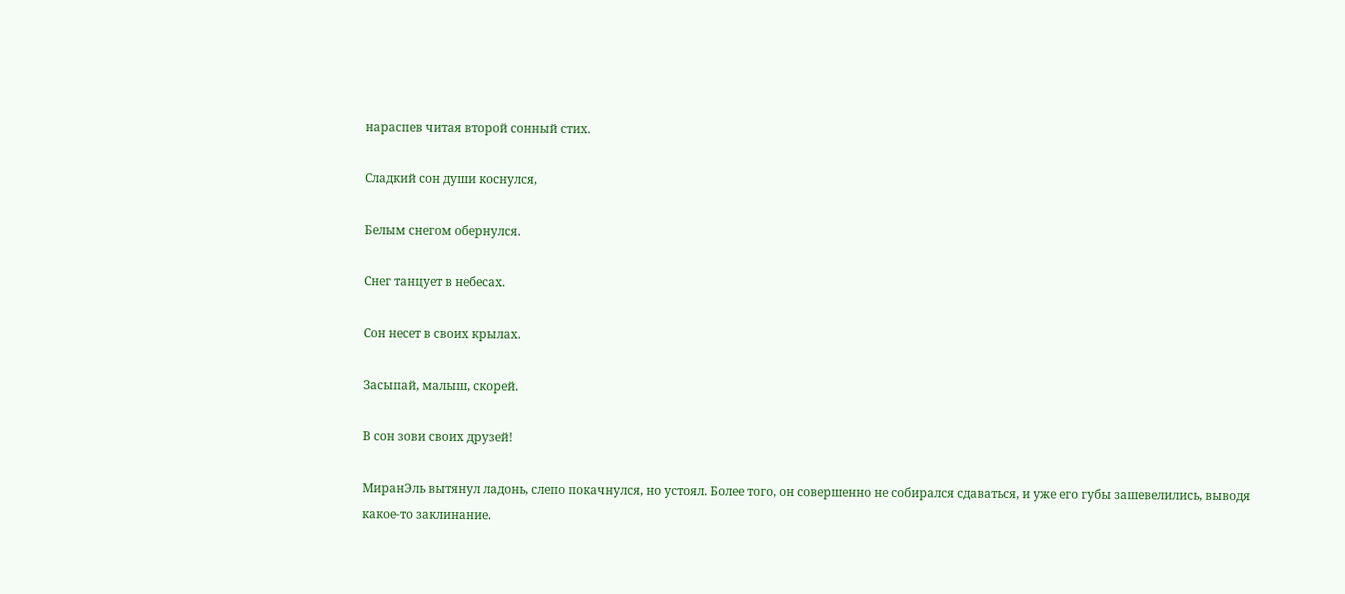нараспев читая второй сонный стих.

Сладкий сон души коснулся,

Белым снегом обернулся.

Снег танцует в небесах.

Сон несет в своих крылах.

Засыпай, малыш, скорей.

В сон зови своих друзей!

МиранЭль вытянул ладонь, слепо покачнулся, но устоял. Более того, он совершенно не собирался сдаваться, и уже его губы зашевелились, выводя какое-то заклинание.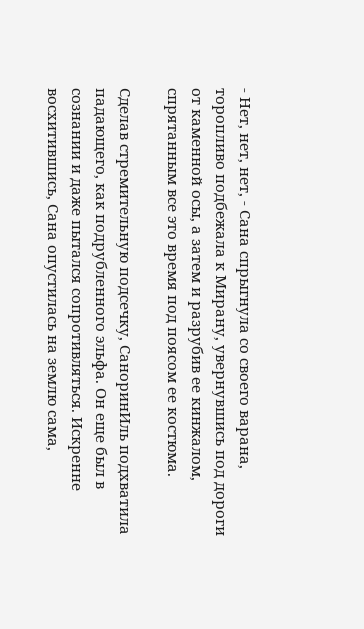- Нет, нет, нет, - Сана спрыгнула со своего варана, торопливо подбежала к Мирану, увернувшись под дороги от каменной осы, а затем и разрубив ее кинжалом, спрятанным все это время под поясом ее костюма.

Сделав стремительную подсечку, СаноринИль подхватила падающего, как подрубленного эльфа. Он еще был в сознании и даже пытался сопротивляться. Искренне восхитившись, Сана опустилась на землю сама,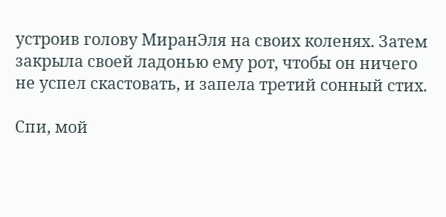устроив голову МиранЭля на своих коленях. Затем закрыла своей ладонью ему рот, чтобы он ничего не успел скастовать, и запела третий сонный стих.

Спи, мой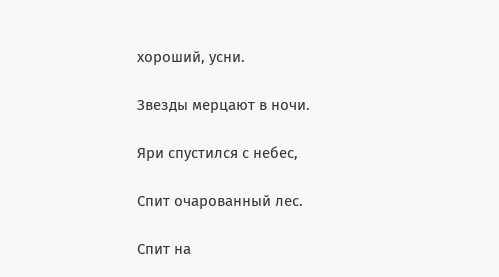хороший, усни.

Звезды мерцают в ночи.

Яри спустился с небес,

Спит очарованный лес.

Спит на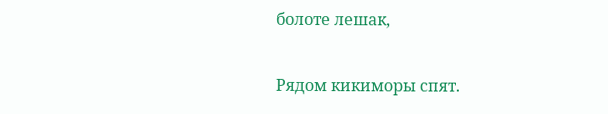болоте лешак,

Рядом кикиморы спят.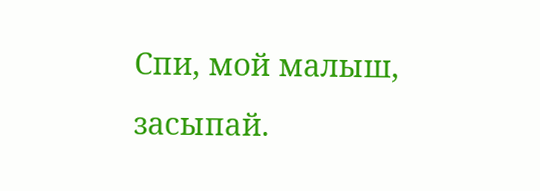Спи, мой малыш, засыпай.